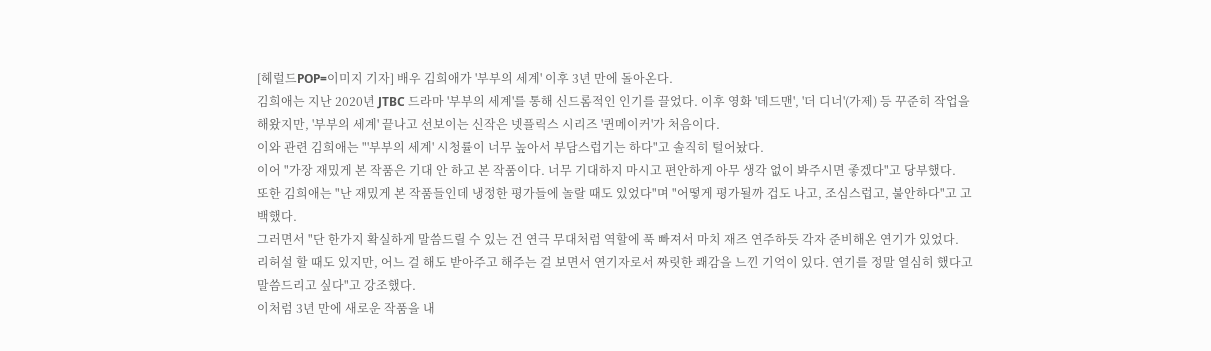[헤럴드POP=이미지 기자] 배우 김희애가 '부부의 세계' 이후 3년 만에 돌아온다.
김희애는 지난 2020년 JTBC 드라마 '부부의 세계'를 통해 신드롬적인 인기를 끌었다. 이후 영화 '데드맨', '더 디너'(가제) 등 꾸준히 작업을 해왔지만, '부부의 세계' 끝나고 선보이는 신작은 넷플릭스 시리즈 '퀸메이커'가 처음이다.
이와 관련 김희애는 "'부부의 세계' 시청률이 너무 높아서 부담스럽기는 하다"고 솔직히 털어놨다.
이어 "가장 재밌게 본 작품은 기대 안 하고 본 작품이다. 너무 기대하지 마시고 편안하게 아무 생각 없이 봐주시면 좋겠다"고 당부했다.
또한 김희애는 "난 재밌게 본 작품들인데 냉정한 평가들에 놀랄 때도 있었다"며 "어떻게 평가될까 겁도 나고, 조심스럽고, 불안하다"고 고백했다.
그러면서 "단 한가지 확실하게 말씀드릴 수 있는 건 연극 무대처럼 역할에 푹 빠져서 마치 재즈 연주하듯 각자 준비해온 연기가 있었다. 리허설 할 때도 있지만, 어느 걸 해도 받아주고 해주는 걸 보면서 연기자로서 짜릿한 쾌감을 느낀 기억이 있다. 연기를 정말 열심히 했다고 말씀드리고 싶다"고 강조했다.
이처럼 3년 만에 새로운 작품을 내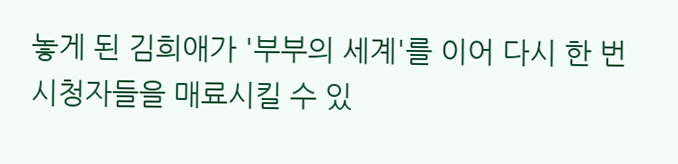놓게 된 김희애가 '부부의 세계'를 이어 다시 한 번 시청자들을 매료시킬 수 있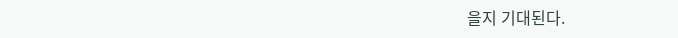을지 기대된다.